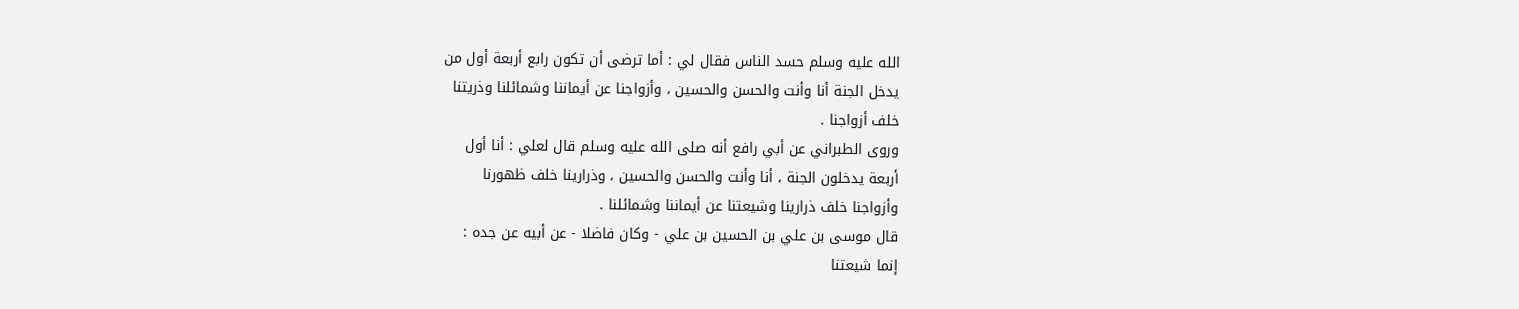الله عليه وسلم حسد الناس فقال لي : أما ترضى أن تكون رابع أربعة أول من
يدخل الجنة أنا وأنت والحسن والحسين ، وأزواجنا عن أيماننا وشمائلنا وذريتنا
خلف أزواجنا .
وروى الطبراني عن أبي رافع أنه صلى الله عليه وسلم قال لعلي : أنا أول
أربعة يدخلون الجنة ، أنا وأنت والحسن والحسين ، وذرارينا خلف ظهورنا
وأزواجنا خلف ذرارينا وشيعتنا عن أيماننا وشمائلنا .
قال موسى بن علي بن الحسين بن علي - وكان فاضلا - عن أبيه عن جده :
إنما شيعتنا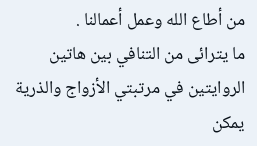من أطاع الله وعمل أعمالنا .
ما يترائى من التنافي بين هاتين الروايتين في مرتبتي الأزواج والذرية
يمكن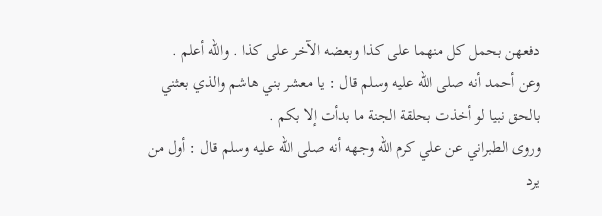دفعهن بحمل كل منهما على كذا وبعضه الآخر على كذا . والله أعلم .
وعن أحمد أنه صلى الله عليه وسلم قال : يا معشر بني هاشم والذي بعثني
بالحق نبيا لو أخذت بحلقة الجنة ما بدأت إلا بكم .
وروى الطبراني عن علي كرم الله وجهه أنه صلى الله عليه وسلم قال : أول من
يرد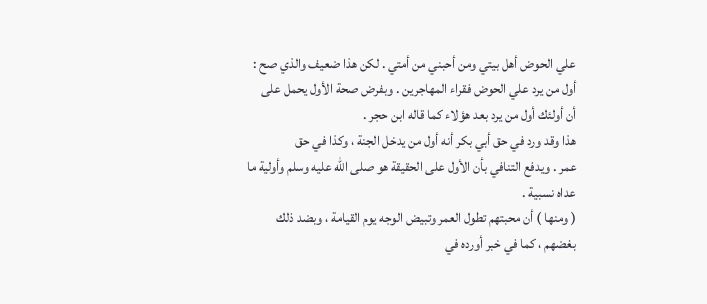علي الحوض أهل بيتي ومن أحبني من أمتي . لكن هذا ضعيف والذي صح :
أول من يرد علي الحوض فقراء المهاجرين . وبفرض صحة الأول يحمل على
أن أولئك أول من يرد بعد هؤلاء كما قاله ابن حجر .
هذا وقد ورد في حق أبي بكر أنه أول من يدخل الجنة ، وكذا في حق
عمر . ويدفع التنافي بأن الأول على الحقيقة هو صلى الله عليه وسلم وأولية ما
عداه نسبية .
( ومنها ) أن محبتهم تطول العمر وتبيض الوجه يوم القيامة ، وبضد ذلك
بغضهم ، كما في خبر أورده في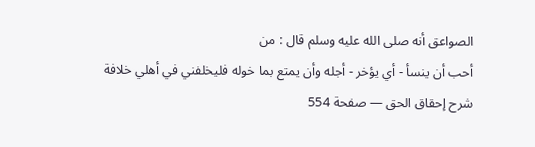الصواعق أنه صلى الله عليه وسلم قال : من
أحب أن ينسأ - أي يؤخر - أجله وأن يمتع بما خوله فليخلفني في أهلي خلافة
شرح إحقاق الحق — صفحة 554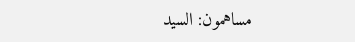مساهمون: السيد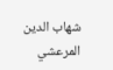شهاب الدين المرعشي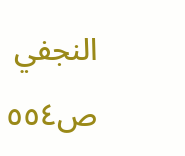النجفي
ص٥٥٤